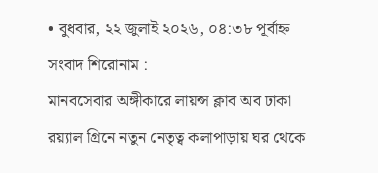• বুধবার, ২২ জুলাই ২০২৬, ০৪:৩৮ পূর্বাহ্ন
সংবাদ শিরোনাম :
মানবসেবার অঙ্গীকারে লায়ন্স ক্লাব অব ঢাকা রয়্যাল গ্রিনে নতুন নেতৃত্ব কলাপাড়ায় ঘর থেকে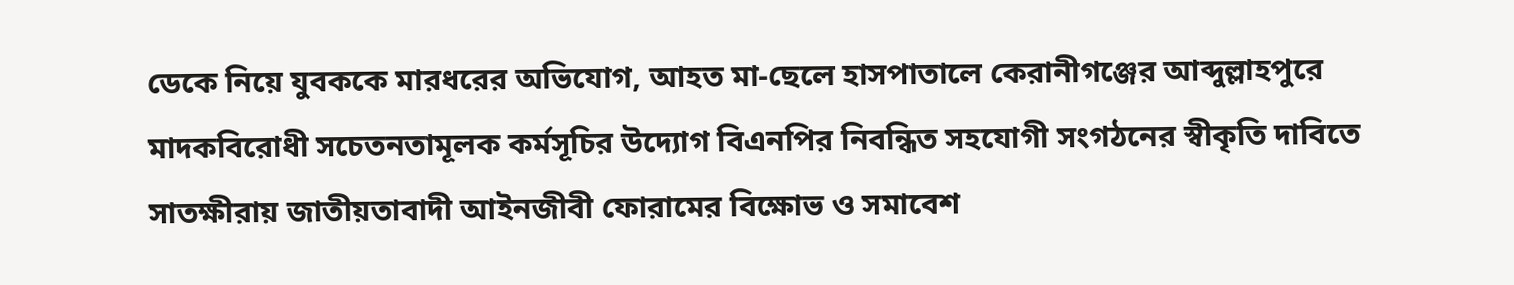ডেকে নিয়ে যুবককে মারধরের অভিযোগ, আহত মা-ছেলে হাসপাতালে কেরানীগঞ্জের আব্দুল্লাহপুরে মাদকবিরোধী সচেতনতামূলক কর্মসূচির উদ্যোগ বিএনপির নিবন্ধিত সহযোগী সংগঠনের স্বীকৃতি দাবিতে সাতক্ষীরায় জাতীয়তাবাদী আইনজীবী ফোরামের বিক্ষোভ ও সমাবেশ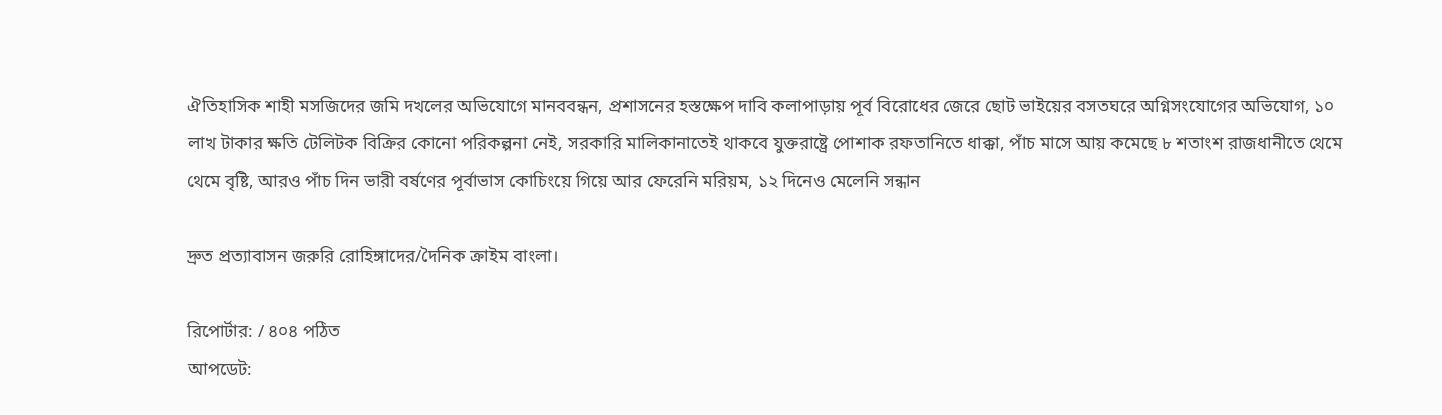ঐতিহাসিক শাহী মসজিদের জমি দখলের অভিযোগে মানববন্ধন, প্রশাসনের হস্তক্ষেপ দাবি কলাপাড়ায় পূর্ব বিরোধের জেরে ছোট ভাইয়ের বসতঘরে অগ্নিসংযোগের অভিযোগ, ১০ লাখ টাকার ক্ষতি টেলিটক বিক্রির কোনো পরিকল্পনা নেই, সরকারি মালিকানাতেই থাকবে যুক্তরাষ্ট্রে পোশাক রফতানিতে ধাক্কা, পাঁচ মাসে আয় কমেছে ৮ শতাংশ রাজধানীতে থেমে থেমে বৃষ্টি, আরও পাঁচ দিন ভারী বর্ষণের পূর্বাভাস কোচিংয়ে গিয়ে আর ফেরেনি মরিয়ম, ১২ দিনেও মেলেনি সন্ধান

দ্রুত প্রত্যাবাসন জরুরি রোহিঙ্গাদের/দৈনিক ক্রাইম বাংলা।

রিপোর্টার: / ৪০৪ পঠিত
আপডেট: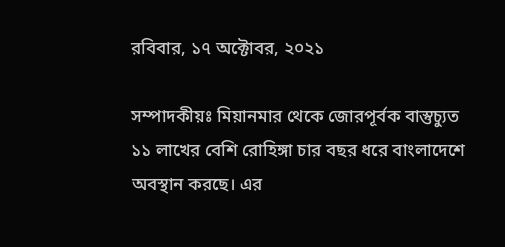রবিবার, ১৭ অক্টোবর, ২০২১

সম্পাদকীয়ঃ মিয়ানমার থেকে জোরপূর্বক বাস্তুচ্যুত ১১ লাখের বেশি রোহিঙ্গা চার বছর ধরে বাংলাদেশে অবস্থান করছে। এর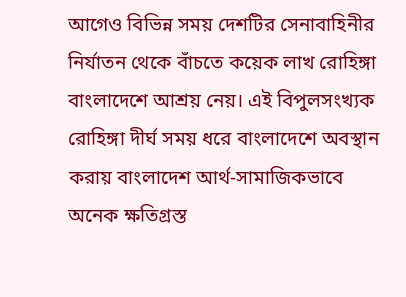আগেও বিভিন্ন সময় দেশটির সেনাবাহিনীর নির্যাতন থেকে বাঁচতে কয়েক লাখ রোহিঙ্গা বাংলাদেশে আশ্রয় নেয়। এই বিপুলসংখ্যক রোহিঙ্গা দীর্ঘ সময় ধরে বাংলাদেশে অবস্থান করায় বাংলাদেশ আর্থ-সামাজিকভাবে অনেক ক্ষতিগ্রস্ত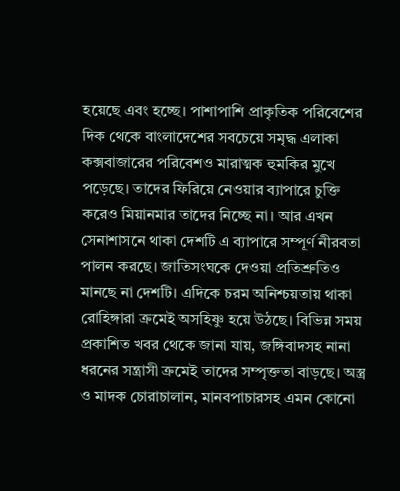হয়েছে এবং হচ্ছে। পাশাপাশি প্রাকৃতিক পরিবেশের দিক থেকে বাংলাদেশের সবচেয়ে সমৃদ্ধ এলাকা কক্সবাজারের পরিবেশও মারাত্মক হুমকির মুখে পড়েছে। তাদের ফিরিয়ে নেওয়ার ব্যাপারে চুক্তি করেও মিয়ানমার তাদের নিচ্ছে না। আর এখন সেনাশাসনে থাকা দেশটি এ ব্যাপারে সম্পূর্ণ নীরবতা পালন করছে। জাতিসংঘকে দেওয়া প্রতিশ্রুতিও মানছে না দেশটি। এদিকে চরম অনিশ্চয়তায় থাকা রোহিঙ্গারা ক্রমেই অসহিষ্ণু হয়ে উঠছে। বিভিন্ন সময় প্রকাশিত খবর থেকে জানা যায়, জঙ্গিবাদসহ নানা ধরনের সন্ত্রাসী ক্রমেই তাদের সম্পৃক্ততা বাড়ছে। অস্ত্র ও মাদক চোরাচালান, মানবপাচারসহ এমন কোনো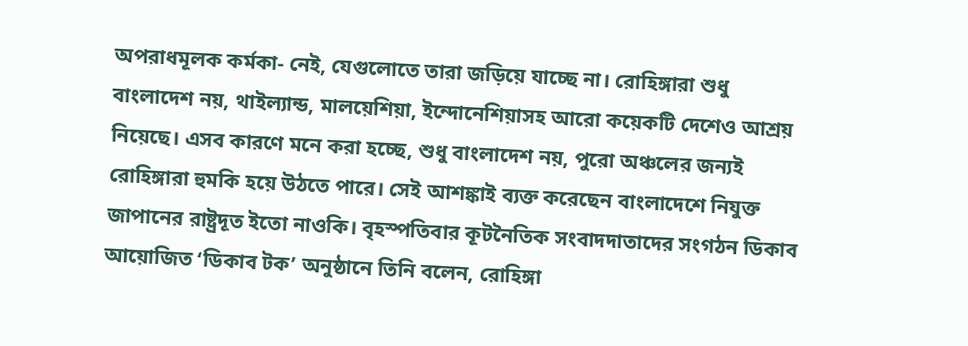অপরাধমূলক কর্মকা- নেই, যেগুলোতে তারা জড়িয়ে যাচ্ছে না। রোহিঙ্গারা শুধু বাংলাদেশ নয়, থাইল্যান্ড, মালয়েশিয়া, ইন্দোনেশিয়াসহ আরো কয়েকটি দেশেও আশ্রয় নিয়েছে। এসব কারণে মনে করা হচ্ছে, শুধু বাংলাদেশ নয়, পুরো অঞ্চলের জন্যই রোহিঙ্গারা হুমকি হয়ে উঠতে পারে। সেই আশঙ্কাই ব্যক্ত করেছেন বাংলাদেশে নিযুক্ত জাপানের রাষ্ট্রদূত ইতো নাওকি। বৃহস্পতিবার কূটনৈতিক সংবাদদাতাদের সংগঠন ডিকাব আয়োজিত ‘ডিকাব টক’ অনুষ্ঠানে তিনি বলেন, রোহিঙ্গা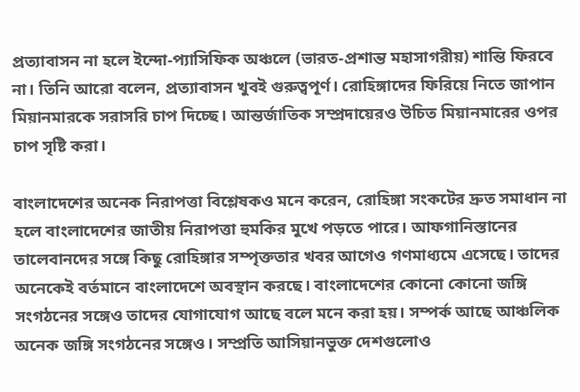প্রত্যাবাসন না হলে ইন্দো-প্যাসিফিক অঞ্চলে (ভারত-প্রশান্ত মহাসাগরীয়) শান্তি ফিরবে না। তিনি আরো বলেন, প্রত্যাবাসন খুবই গুরুত্বপূর্ণ। রোহিঙ্গাদের ফিরিয়ে নিতে জাপান মিয়ানমারকে সরাসরি চাপ দিচ্ছে। আন্তর্জাতিক সম্প্রদায়েরও উচিত মিয়ানমারের ওপর চাপ সৃষ্টি করা।

বাংলাদেশের অনেক নিরাপত্তা বিশ্লেষকও মনে করেন, রোহিঙ্গা সংকটের দ্রুত সমাধান না হলে বাংলাদেশের জাতীয় নিরাপত্তা হুমকির মুখে পড়তে পারে। আফগানিস্তানের তালেবানদের সঙ্গে কিছু রোহিঙ্গার সম্পৃক্ততার খবর আগেও গণমাধ্যমে এসেছে। তাদের অনেকেই বর্তমানে বাংলাদেশে অবস্থান করছে। বাংলাদেশের কোনো কোনো জঙ্গি সংগঠনের সঙ্গেও তাদের যোগাযোগ আছে বলে মনে করা হয়। সম্পর্ক আছে আঞ্চলিক অনেক জঙ্গি সংগঠনের সঙ্গেও। সম্প্রতি আসিয়ানভুক্ত দেশগুলোও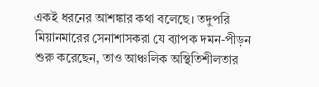একই ধরনের আশঙ্কার কথা বলেছে। তদুপরি মিয়ানমারের সেনাশাসকরা যে ব্যাপক দমন-পীড়ন শুরু করেছেন, তাও আঞ্চলিক অস্থিতিশীলতার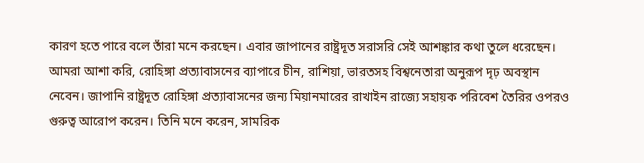কারণ হতে পারে বলে তাঁরা মনে করছেন। এবার জাপানের রাষ্ট্রদূত সরাসরি সেই আশঙ্কার কথা তুলে ধরেছেন। আমরা আশা করি, রোহিঙ্গা প্রত্যাবাসনের ব্যাপারে চীন, রাশিয়া, ভারতসহ বিশ্বনেতারা অনুরূপ দৃঢ় অবস্থান নেবেন। জাপানি রাষ্ট্রদূত রোহিঙ্গা প্রত্যাবাসনের জন্য মিয়ানমারের রাখাইন রাজ্যে সহায়ক পরিবেশ তৈরির ওপরও গুরুত্ব আরোপ করেন। তিনি মনে করেন, সামরিক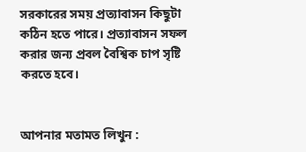সরকারের সময় প্রত্যাবাসন কিছুটা কঠিন হতে পারে। প্রত্যাবাসন সফল করার জন্য প্রবল বৈশ্বিক চাপ সৃষ্টি করতে হবে।


আপনার মতামত লিখুন :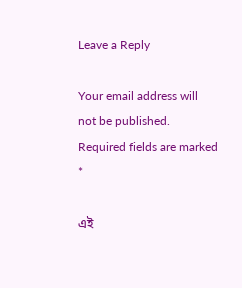Leave a Reply

Your email address will not be published. Required fields are marked *

এই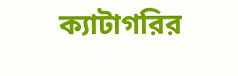ক্যাটাগরির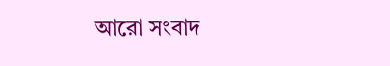আরো সংবাদ